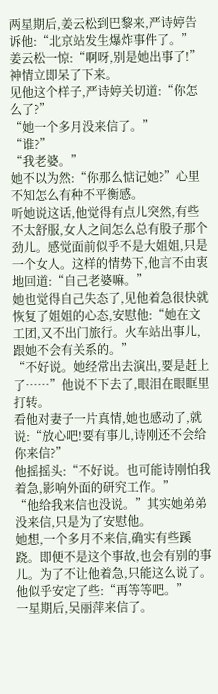两星期后,姜云松到巴黎来,严诗婷告诉他:“北京站发生爆炸事件了。”
姜云松一惊:“啊呀,别是她出事了!”神情立即呆了下来。
见他这个样子,严诗婷关切道:“你怎么了?”
“她一个多月没来信了。”
“谁?”
“我老婆。”
她不以为然:“你那么惦记她?”心里不知怎么有种不平衡感。
听她说这话,他觉得有点儿突然,有些不太舒服,女人之间怎么总有股子那个劲儿。感觉面前似乎不是大姐姐,只是一个女人。这样的情势下,他言不由衷地回道:“自己老婆嘛。”
她也觉得自己失态了,见他着急很快就恢复了姐姐的心态,安慰他:“她在文工团,又不出门旅行。火车站出事儿,跟她不会有关系的。”
“不好说。她经常出去演出,要是赶上了……”他说不下去了,眼泪在眼眶里打转。
看他对妻子一片真情,她也感动了,就说:“放心吧!要有事儿,诗刚还不会给你来信?”
他摇摇头:“不好说。也可能诗刚怕我着急,影响外面的研究工作。”
“他给我来信也没说。”其实她弟弟没来信,只是为了安慰他。
她想,一个多月不来信,确实有些蹊跷。即便不是这个事故,也会有别的事儿。为了不让他着急,只能这么说了。
他似乎安定了些:“再等等吧。”
一星期后,吴丽萍来信了。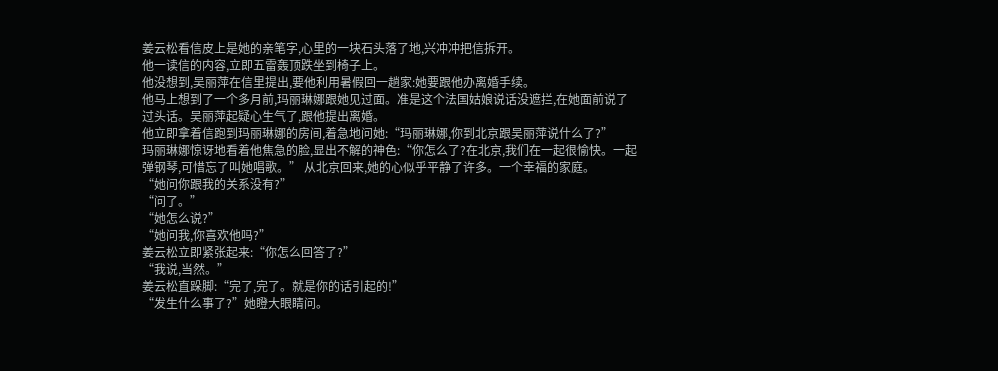姜云松看信皮上是她的亲笔字,心里的一块石头落了地,兴冲冲把信拆开。
他一读信的内容,立即五雷轰顶跌坐到椅子上。
他没想到,吴丽萍在信里提出,要他利用暑假回一趟家:她要跟他办离婚手续。
他马上想到了一个多月前,玛丽琳娜跟她见过面。准是这个法国姑娘说话没遮拦,在她面前说了过头话。吴丽萍起疑心生气了,跟他提出离婚。
他立即拿着信跑到玛丽琳娜的房间,着急地问她:“玛丽琳娜,你到北京跟吴丽萍说什么了?”
玛丽琳娜惊讶地看着他焦急的脸,显出不解的神色:“你怎么了?在北京,我们在一起很愉快。一起弹钢琴,可惜忘了叫她唱歌。” 从北京回来,她的心似乎平静了许多。一个幸福的家庭。
“她问你跟我的关系没有?”
“问了。”
“她怎么说?”
“她问我,你喜欢他吗?”
姜云松立即紧张起来:“你怎么回答了?”
“我说,当然。”
姜云松直跺脚:“完了,完了。就是你的话引起的!”
“发生什么事了?”她瞪大眼睛问。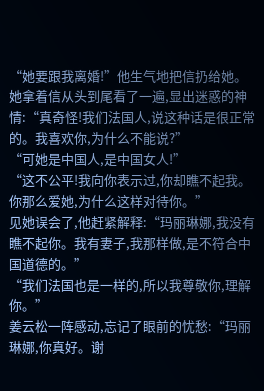“她要跟我离婚!”他生气地把信扔给她。
她拿着信从头到尾看了一遍,显出迷惑的神情:“真奇怪!我们法国人,说这种话是很正常的。我喜欢你,为什么不能说?”
“可她是中国人,是中国女人!”
“这不公平!我向你表示过,你却瞧不起我。你那么爱她,为什么这样对待你。”
见她误会了,他赶紧解释:“玛丽琳娜,我没有瞧不起你。我有妻子,我那样做,是不符合中国道德的。”
“我们法国也是一样的,所以我尊敬你,理解你。”
姜云松一阵感动,忘记了眼前的忧愁:“玛丽琳娜,你真好。谢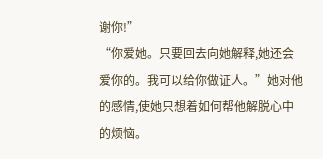谢你!”
“你爱她。只要回去向她解释,她还会爱你的。我可以给你做证人。”她对他的感情,使她只想着如何帮他解脱心中的烦恼。